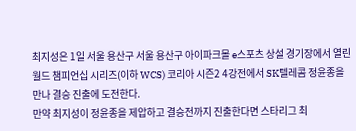최지성은 1일 서울 용산구 서울 용산구 아이파크몰 e스포츠 상설 경기장에서 열린 월드 챔피언십 시리즈(이하 WCS) 코리아 시즌2 4강전에서 SK텔레콤 정윤종을 만나 결승 진출에 도전한다.
만약 최지성이 정윤종을 제압하고 결승전까지 진출한다면 스타리그 최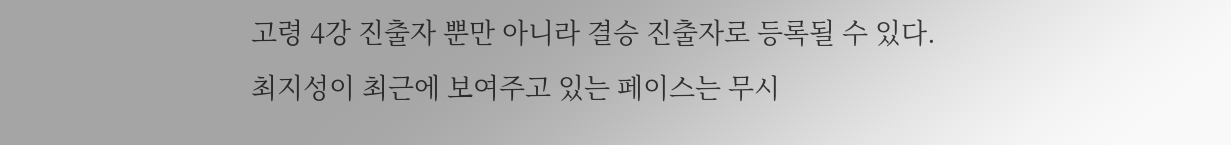고령 4강 진출자 뿐만 아니라 결승 진출자로 등록될 수 있다.
최지성이 최근에 보여주고 있는 페이스는 무시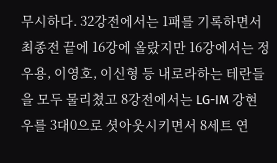무시하다. 32강전에서는 1패를 기록하면서 최종전 끝에 16강에 올랐지만 16강에서는 정우용, 이영호, 이신형 등 내로라하는 테란들을 모두 물리쳤고 8강전에서는 LG-IM 강현우를 3대0으로 셧아웃시키면서 8세트 연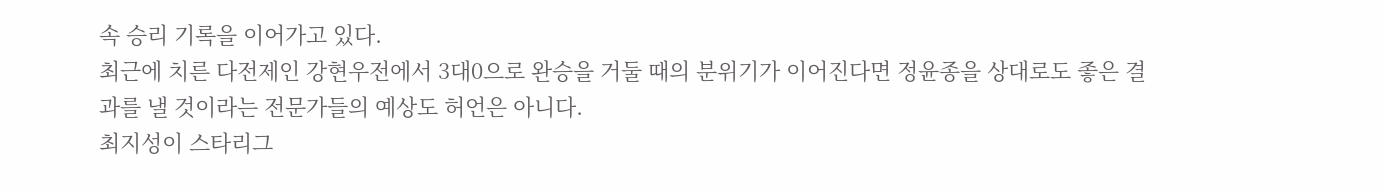속 승리 기록을 이어가고 있다.
최근에 치른 다전제인 강현우전에서 3대0으로 완승을 거둘 때의 분위기가 이어진다면 정윤종을 상대로도 좋은 결과를 낼 것이라는 전문가들의 예상도 허언은 아니다.
최지성이 스타리그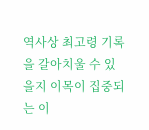역사상 최고령 기록을 갈아치울 수 있을지 이목이 집중되는 이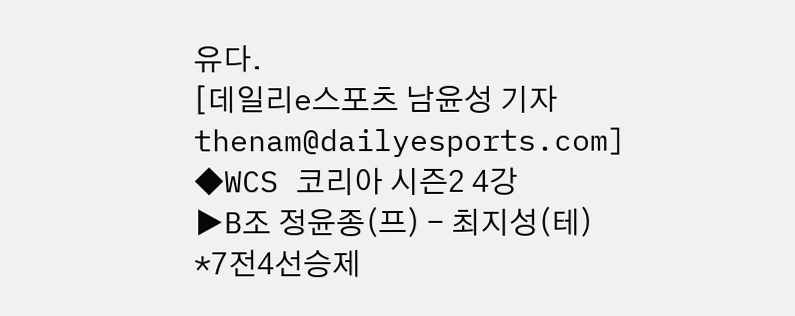유다.
[데일리e스포츠 남윤성 기자 thenam@dailyesports.com]
◆WCS 코리아 시즌2 4강
▶B조 정윤종(프) - 최지성(테)
*7전4선승제